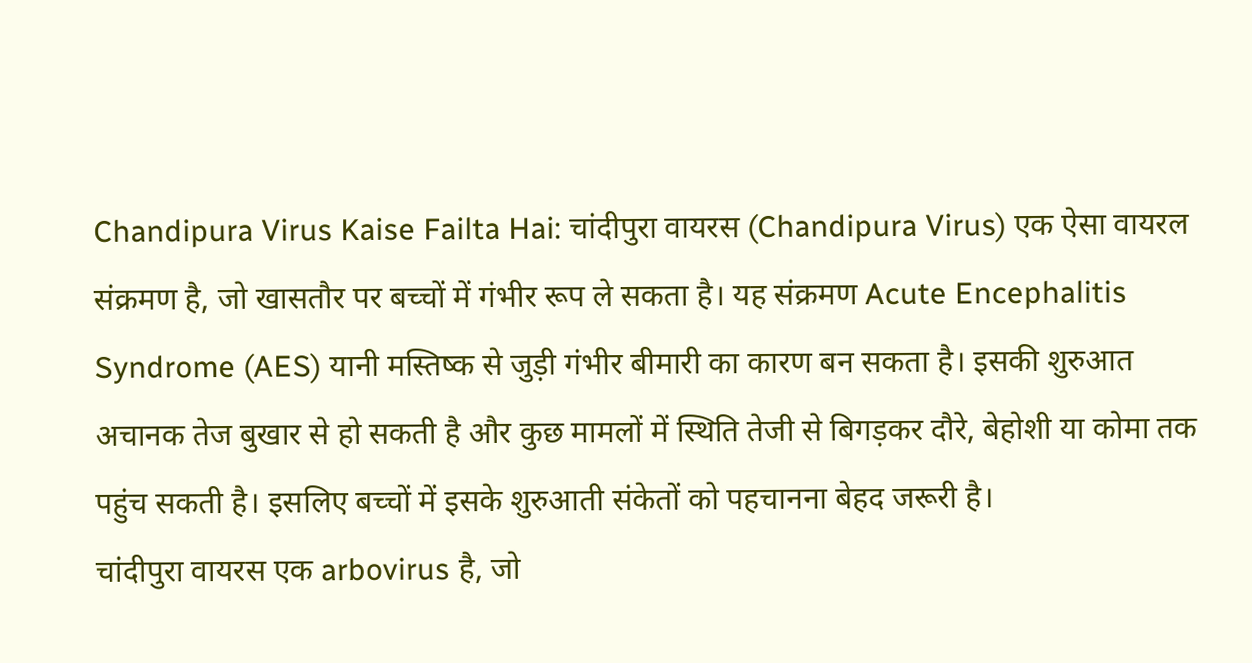Chandipura Virus Kaise Failta Hai: चांदीपुरा वायरस (Chandipura Virus) एक ऐसा वायरल संक्रमण है, जो खासतौर पर बच्चों में गंभीर रूप ले सकता है। यह संक्रमण Acute Encephalitis Syndrome (AES) यानी मस्तिष्क से जुड़ी गंभीर बीमारी का कारण बन सकता है। इसकी शुरुआत अचानक तेज बुखार से हो सकती है और कुछ मामलों में स्थिति तेजी से बिगड़कर दौरे, बेहोशी या कोमा तक पहुंच सकती है। इसलिए बच्चों में इसके शुरुआती संकेतों को पहचानना बेहद जरूरी है।
चांदीपुरा वायरस एक arbovirus है, जो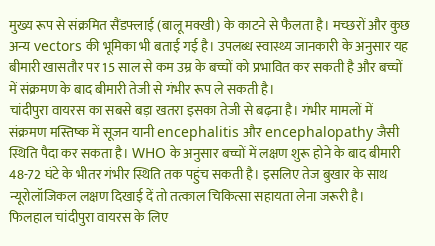मुख्य रूप से संक्रमित सैंडफ्लाई (बालू मक्खी) के काटने से फैलता है। मच्छरों और कुछ अन्य vectors की भूमिका भी बताई गई है। उपलब्ध स्वास्थ्य जानकारी के अनुसार यह बीमारी खासतौर पर 15 साल से कम उम्र के बच्चों को प्रभावित कर सकती है और बच्चों में संक्रमण के बाद बीमारी तेजी से गंभीर रूप ले सकती है।
चांदीपुरा वायरस का सबसे बड़ा खतरा इसका तेजी से बढ़ना है। गंभीर मामलों में संक्रमण मस्तिष्क में सूजन यानी encephalitis और encephalopathy जैसी स्थिति पैदा कर सकता है। WHO के अनुसार बच्चों में लक्षण शुरू होने के बाद बीमारी 48-72 घंटे के भीतर गंभीर स्थिति तक पहुंच सकती है। इसलिए तेज बुखार के साथ न्यूरोलॉजिकल लक्षण दिखाई दें तो तत्काल चिकित्सा सहायता लेना जरूरी है।
फिलहाल चांदीपुरा वायरस के लिए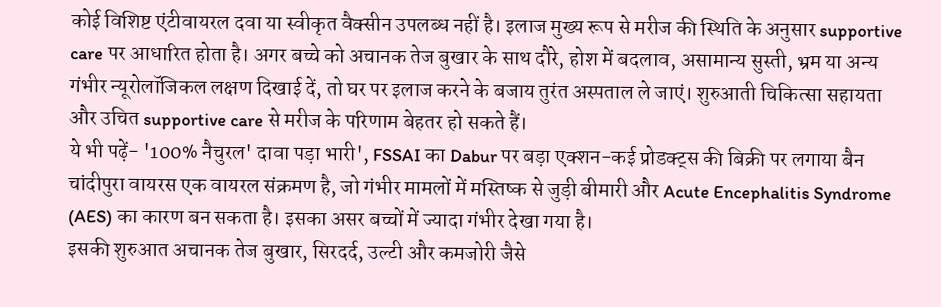कोई विशिष्ट एंटीवायरल दवा या स्वीकृत वैक्सीन उपलब्ध नहीं है। इलाज मुख्य रूप से मरीज की स्थिति के अनुसार supportive care पर आधारित होता है। अगर बच्चे को अचानक तेज बुखार के साथ दौरे, होश में बदलाव, असामान्य सुस्ती, भ्रम या अन्य गंभीर न्यूरोलॉजिकल लक्षण दिखाई दें, तो घर पर इलाज करने के बजाय तुरंत अस्पताल ले जाएं। शुरुआती चिकित्सा सहायता और उचित supportive care से मरीज के परिणाम बेहतर हो सकते हैं।
ये भी पढ़ें- '100% नैचुरल' दावा पड़ा भारी', FSSAI का Dabur पर बड़ा एक्शन-कई प्रोडक्ट्स की बिक्री पर लगाया बैन
चांदीपुरा वायरस एक वायरल संक्रमण है, जो गंभीर मामलों में मस्तिष्क से जुड़ी बीमारी और Acute Encephalitis Syndrome (AES) का कारण बन सकता है। इसका असर बच्चों में ज्यादा गंभीर देखा गया है।
इसकी शुरुआत अचानक तेज बुखार, सिरदर्द, उल्टी और कमजोरी जैसे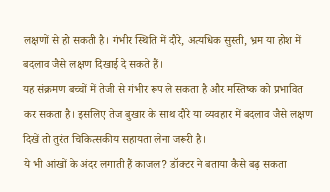लक्षणों से हो सकती है। गंभीर स्थिति में दौरे, अत्यधिक सुस्ती, भ्रम या होश में बदलाव जैसे लक्षण दिखाई दे सकते हैं।
यह संक्रमण बच्चों में तेजी से गंभीर रूप ले सकता है और मस्तिष्क को प्रभावित कर सकता है। इसलिए तेज बुखार के साथ दौरे या व्यवहार में बदलाव जैसे लक्षण दिखें तो तुरंत चिकित्सकीय सहायता लेना जरूरी है।
ये भी आंखों के अंदर लगाती हैं काजल? डॉक्टर ने बताया कैसे बढ़ सकता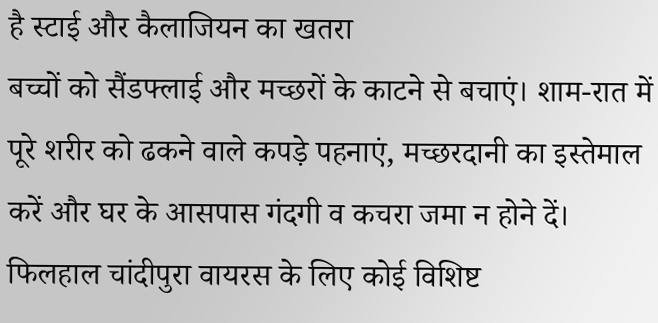है स्टाई और कैलाजियन का खतरा
बच्चों को सैंडफ्लाई और मच्छरों के काटने से बचाएं। शाम-रात में पूरे शरीर को ढकने वाले कपड़े पहनाएं, मच्छरदानी का इस्तेमाल करें और घर के आसपास गंदगी व कचरा जमा न होने दें।
फिलहाल चांदीपुरा वायरस के लिए कोई विशिष्ट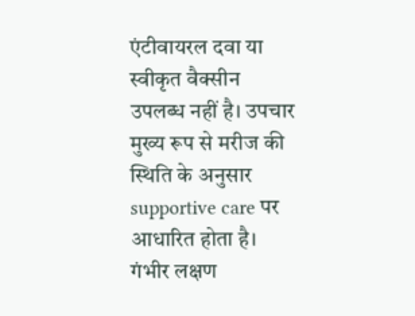एंटीवायरल दवा या स्वीकृत वैक्सीन उपलब्ध नहीं है। उपचार मुख्य रूप से मरीज की स्थिति के अनुसार supportive care पर आधारित होता है। गंभीर लक्षण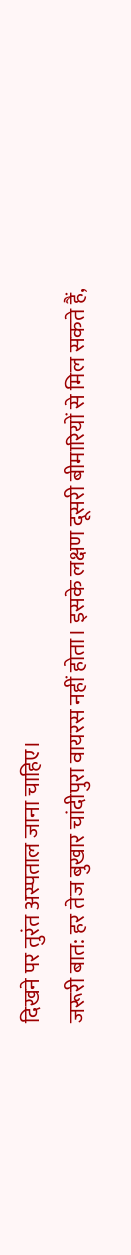दिखने पर तुरंत अस्पताल जाना चाहिए।
जरूरी बात: हर तेज बुखार चांदीपुरा वायरस नहीं होता। इसके लक्षण दूसरी बीमारियों से मिल सकते हैं,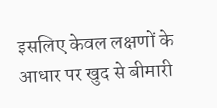इसलिए केवल लक्षणों के आधार पर खुद से बीमारी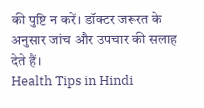की पुष्टि न करें। डॉक्टर जरूरत के अनुसार जांच और उपचार की सलाह देते हैं।
Health Tips in Hindi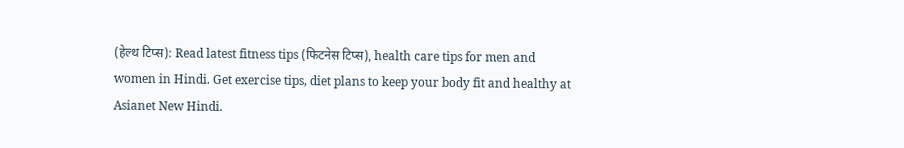(हेल्थ टिप्स): Read latest fitness tips (फिटनेस टिप्स), health care tips for men and women in Hindi. Get exercise tips, diet plans to keep your body fit and healthy at Asianet New Hindi.